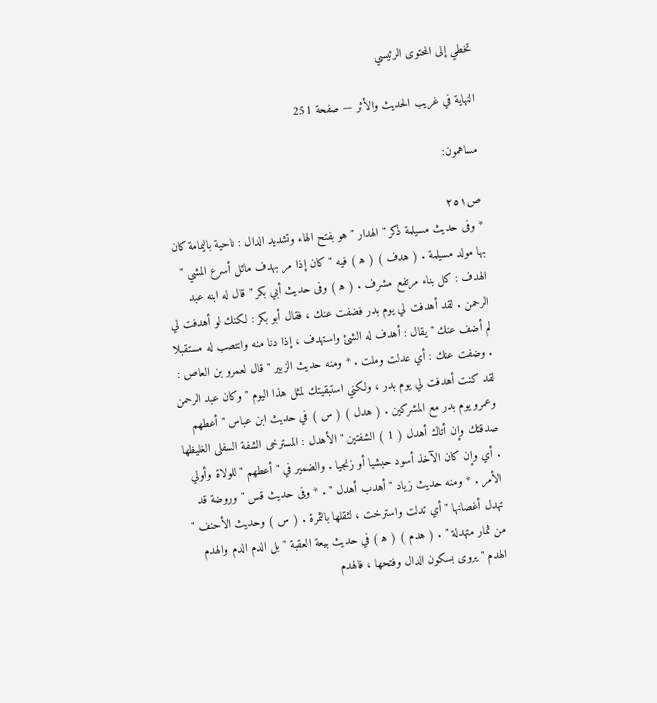تخطي إلى المحتوى الرئيسي

النهاية في غريب الحديث والأثر — صفحة 251

مساهمون:

ص٢٥١
* وفى حديث مسيلمة ذكر " الهدار " هو بفتح الهاء وتشديد الدال : ناحية باليمامة كان بها مولد مسيلمة . ( هدف ) ( ه‍ ) فيه " كان إذا مر بهدف مائل أسرع المشي " الهدف : كل بناء مرتفع مشرف . ( ه‍ ) وفى حديث أبي بكر " قال له ابنه عبد الرحمن . لقد أهدفت لي يوم بدر فضفت عنك ، فقال أبو بكر : لكنك لو أهدفت لي لم أضف عنك " يقال : أهدف له الشئ واستهدف ، إذا دنا منه وانتصب له مستقبلا . وضفت عنك : أي عدلت وملت . * ومنه حديث الزبير " قال لعمرو بن العاص : لقد كنت أهدفت لي يوم بدر ، ولكني استبقيتك لمثل هذا اليوم " وكان عبد الرحمن وعمرو يوم بدر مع المشركين . ( هدل ) ( س ) في حديث ابن عباس " أعطهم صدقتك وإن أتاك أهدل ( 1 ) الشفتين " الأهدل : المسترخى الشفة السفلى الغليظها . أي وإن كان الآخذ أسود حبشيا أو زنجيا . والضمير في " أعطهم " للولاة وأولي الأمر . * ومنه حديث زياد " أهدب أهدل " . * وفى حديث قس " وروضة قد تهدل أغصانها " أي تدلت واسترخت ، لثقلها بالثمرة . ( س ) وحديث الأحنف " من ثمار متهدلة " . ( هدم ) ( ه‍ ) في حديث بيعة العقبة " بل الدم الدم والهدم الهدم " يروى بسكون الدال وفتحها ، فالهدم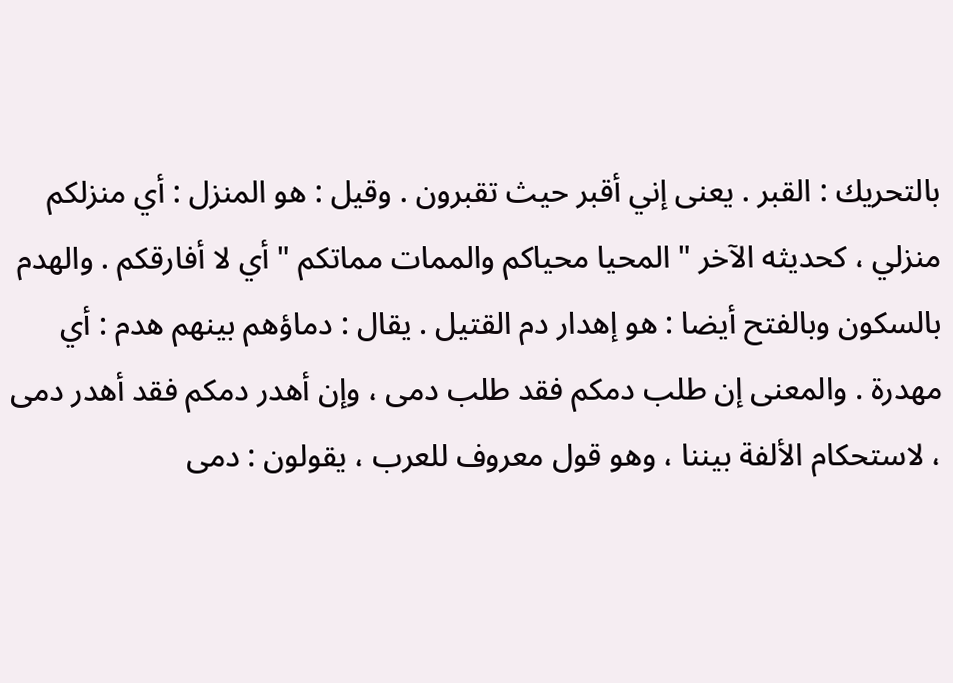بالتحريك : القبر . يعنى إني أقبر حيث تقبرون . وقيل : هو المنزل : أي منزلكم منزلي ، كحديثه الآخر " المحيا محياكم والممات مماتكم " أي لا أفارقكم . والهدم بالسكون وبالفتح أيضا : هو إهدار دم القتيل . يقال : دماؤهم بينهم هدم : أي مهدرة . والمعنى إن طلب دمكم فقد طلب دمى ، وإن أهدر دمكم فقد أهدر دمى ، لاستحكام الألفة بيننا ، وهو قول معروف للعرب ، يقولون : دمى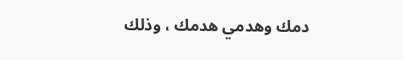دمك وهدمي هدمك ، وذلك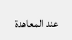عند المعاهدة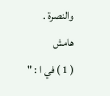والنصرة .
هامش
( 1 ) في ا : "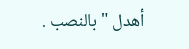أهدل " بالنصب .